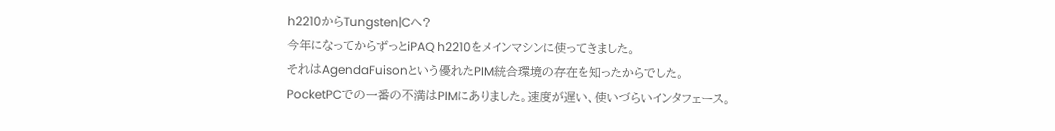h2210からTungsten|Cへ?
今年になってからずっとiPAQ h2210をメインマシンに使ってきました。
それはAgendaFuisonという優れたPIM統合環境の存在を知ったからでした。
PocketPCでの一番の不満はPIMにありました。速度が遅い、使いづらいインタフェース。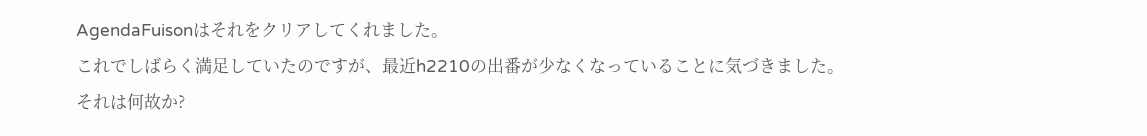AgendaFuisonはそれをクリアしてくれました。
これでしばらく満足していたのですが、最近h2210の出番が少なくなっていることに気づきました。
それは何故か?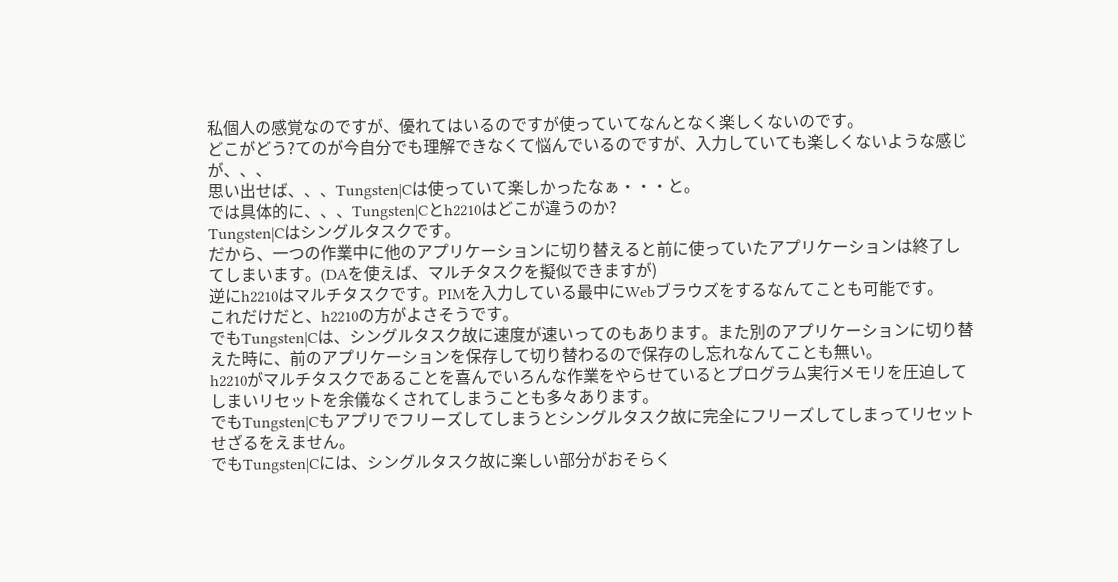私個人の感覚なのですが、優れてはいるのですが使っていてなんとなく楽しくないのです。
どこがどう?てのが今自分でも理解できなくて悩んでいるのですが、入力していても楽しくないような感じが、、、
思い出せば、、、Tungsten|Cは使っていて楽しかったなぁ・・・と。
では具体的に、、、Tungsten|Cとh2210はどこが違うのか?
Tungsten|Cはシングルタスクです。
だから、一つの作業中に他のアプリケーションに切り替えると前に使っていたアプリケーションは終了してしまいます。(DAを使えば、マルチタスクを擬似できますが)
逆にh2210はマルチタスクです。PIMを入力している最中にWebブラウズをするなんてことも可能です。
これだけだと、h2210の方がよさそうです。
でもTungsten|Cは、シングルタスク故に速度が速いってのもあります。また別のアプリケーションに切り替えた時に、前のアプリケーションを保存して切り替わるので保存のし忘れなんてことも無い。
h2210がマルチタスクであることを喜んでいろんな作業をやらせているとプログラム実行メモリを圧迫してしまいリセットを余儀なくされてしまうことも多々あります。
でもTungsten|Cもアプリでフリーズしてしまうとシングルタスク故に完全にフリーズしてしまってリセットせざるをえません。
でもTungsten|Cには、シングルタスク故に楽しい部分がおそらく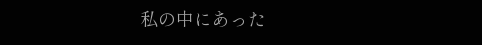私の中にあった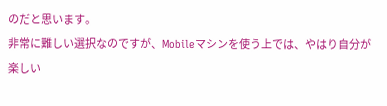のだと思います。
非常に難しい選択なのですが、Mobileマシンを使う上では、やはり自分が楽しい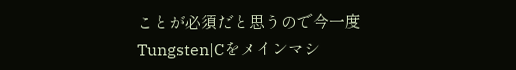ことが必須だと思うので今一度Tungsten|Cをメインマシ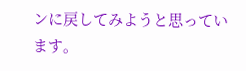ンに戻してみようと思っています。